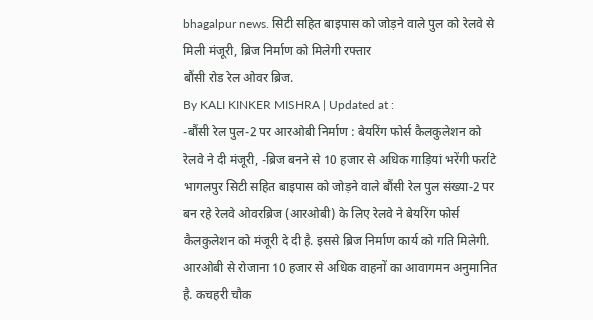bhagalpur news. सिटी सहित बाइपास को जोड़ने वाले पुल को रेलवे से मिली मंजूरी, ब्रिज निर्माण को मिलेगी रफ्तार
बौंसी रोड रेल ओवर ब्रिज.
By KALI KINKER MISHRA | Updated at :
-बौंसी रेल पुल-2 पर आरओबी निर्माण : बेयरिंग फोर्स कैलकुलेशन को रेलवे ने दी मंजूरी, -ब्रिज बनने से 10 हजार से अधिक गाड़ियां भरेंगी फर्राटे
भागलपुर सिटी सहित बाइपास को जोड़ने वाले बौंसी रेल पुल संख्या-2 पर बन रहे रेलवे ओवरब्रिज (आरओबी) के लिए रेलवे ने बेयरिंग फोर्स कैलकुलेशन को मंजूरी दे दी है. इससे ब्रिज निर्माण कार्य को गति मिलेगी. आरओबी से रोजाना 10 हजार से अधिक वाहनों का आवागमन अनुमानित है. कचहरी चौक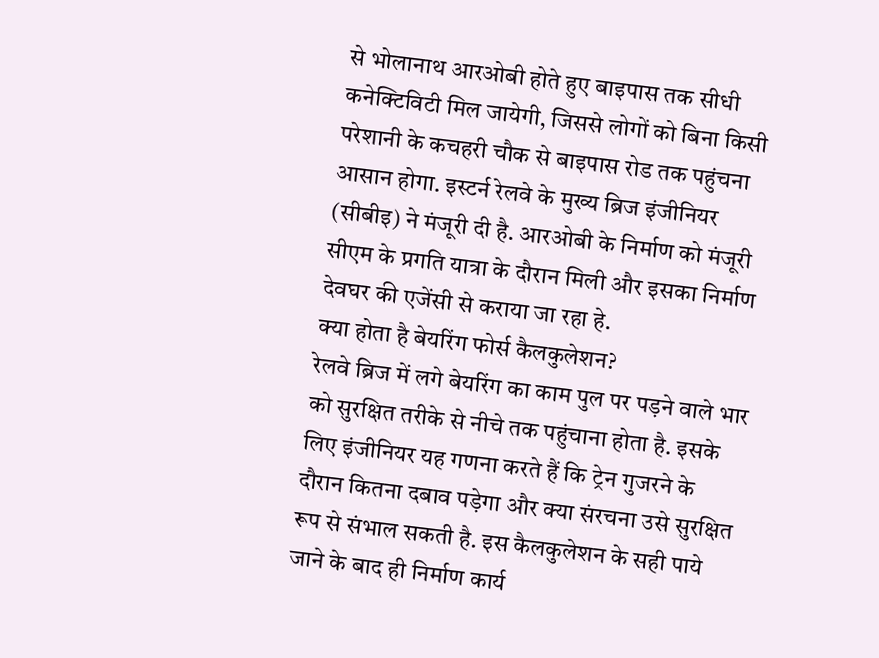से भोलानाथ आरओबी होते हुए बाइपास तक सीधी कनेक्टिविटी मिल जायेगी, जिससे लोगों को बिना किसी परेशानी के कचहरी चौक से बाइपास रोड तक पहुंचना आसान होगा. इस्टर्न रेलवे के मुख्य ब्रिज इंजीनियर (सीबीइ) ने मंजूरी दी है. आरओबी के निर्माण को मंजूरी सीएम के प्रगति यात्रा के दौरान मिली और इसका निर्माण देवघर की एजेंसी से कराया जा रहा हे.
क्या होता है बेयरिंग फोर्स कैलकुलेशन?
रेलवे ब्रिज में लगे बेयरिंग का काम पुल पर पड़ने वाले भार को सुरक्षित तरीके से नीचे तक पहुंचाना होता है. इसके लिए इंजीनियर यह गणना करते हैं कि ट्रेन गुजरने के दौरान कितना दबाव पड़ेगा और क्या संरचना उसे सुरक्षित रूप से संभाल सकती है. इस कैलकुलेशन के सही पाये जाने के बाद ही निर्माण कार्य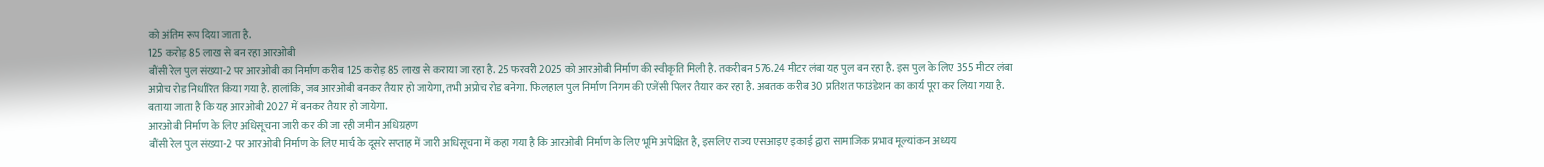को अंतिम रूप दिया जाता है.
125 करोड़ 85 लाख से बन रहा आरओबी
बौंसी रेल पुल संख्या-2 पर आरओबी का निर्माण करीब 125 करोड़ 85 लाख से कराया जा रहा है. 25 फरवरी 2025 को आरओबी निर्माण की स्वीकृति मिली है. तकरीबन 576.24 मीटर लंबा यह पुल बन रहा है. इस पुल के लिए 355 मीटर लंबा अप्रोच रोड निर्धारित किया गया है. हालांकि, जब आरओबी बनकर तैयार हो जायेगा, तभी अप्रोच रोड बनेगा. फिलहाल पुल निर्माण निगम की एजेंसी पिलर तैयार कर रहा है. अबतक करीब 30 प्रतिशत फाउंडेशन का कार्य पूरा कर लिया गया है. बताया जाता है कि यह आरओबी 2027 में बनकर तैयार हो जायेगा.
आरओबी निर्माण के लिए अधिसूचना जारी कर की जा रही जमीन अधिग्रहण
बौंसी रेल पुल संख्या-2 पर आरओबी निर्माण के लिए मार्च के दूसरे सप्ताह में जारी अधिसूचना में कहा गया है कि आरओबी निर्माण के लिए भूमि अपेक्षित है, इसलिए राज्य एसआइए इकाई द्वारा सामाजिक प्रभाव मूल्यांकन अध्यय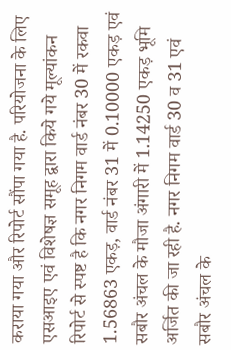कराया गया और रिपोर्ट सौंपा गया है. परियोजना के लिए एसआइए एवं विशेषज्ञ समूह द्वारा किये गये मूल्यांकन रिपोर्ट से स्पष्ट है कि नगर निगम वार्ड नंबर 30 में रकवा 1.56863 एकड़, वार्ड नंबर 31 में 0.10000 एकड़ एवं सबौर अंचल के मौजा अंगारी में 1.14250 एकड़ भूमि अर्जित की जा रही है. नगर निगम वार्ड 30 व 31 एवं सबौर अंचल के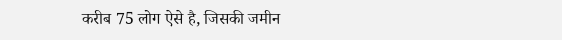करीब 75 लोग ऐसे है, जिसकी जमीन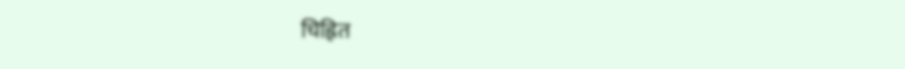चिह्नित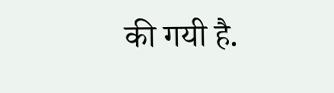की गयी है.